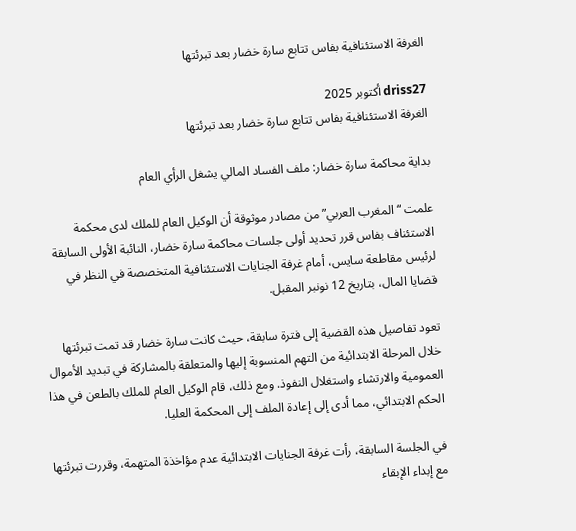الغرفة الاستئنافية بفاس تتابع سارة خضار بعد تبرئتها

driss27 أكتوبر 2025
الغرفة الاستئنافية بفاس تتابع سارة خضار بعد تبرئتها

بداية محاكمة سارة خضار: ملف الفساد المالي يشغل الرأي العام

علمت “المغرب العربي” من مصادر موثوقة أن الوكيل العام للملك لدى محكمة الاستئناف بفاس قرر تحديد أولى جلسات محاكمة سارة خضار، النائبة الأولى السابقة لرئيس مقاطعة سايس، أمام غرفة الجنايات الاستئنافية المتخصصة في النظر في قضايا المال، بتاريخ 12 نونبر المقبل.

تعود تفاصيل هذه القضية إلى فترة سابقة، حيث كانت سارة خضار قد تمت تبرئتها خلال المرحلة الابتدائية من التهم المنسوبة إليها والمتعلقة بالمشاركة في تبديد الأموال العمومية والارتشاء واستغلال النفوذ. ومع ذلك، قام الوكيل العام للملك بالطعن في هذا الحكم الابتدائي، مما أدى إلى إعادة الملف إلى المحكمة العليا.

في الجلسة السابقة، رأت غرفة الجنايات الابتدائية عدم مؤاخذة المتهمة، وقررت تبرئتها مع إبداء الإبقاء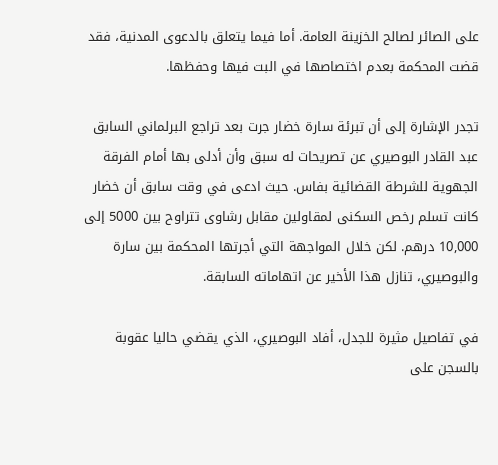على الصائر لصالح الخزينة العامة. أما فيما يتعلق بالدعوى المدنية، فقد قضت المحكمة بعدم اختصاصها في البت فيها وحفظها.

تجدر الإشارة إلى أن تبرئة سارة خضار جرت بعد تراجع البرلماني السابق عبد القادر البوصيري عن تصريحات له سبق وأن أدلى بها أمام الفرقة الجهوية للشرطة القضائية بفاس. حيث ادعى في وقت سابق أن خضار كانت تسلم رخص السكنى لمقاولين مقابل رشاوى تتراوح بين 5000 إلى 10,000 درهم. لكن خلال المواجهة التي أجرتها المحكمة بين سارة والبوصيري، تنازل هذا الأخير عن اتهاماته السابقة.

في تفاصيل مثيرة للجدل، أفاد البوصيري، الذي يقضي حاليا عقوبة بالسجن على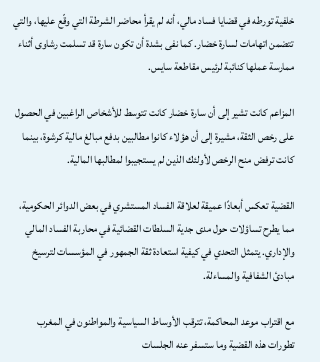خلفية تورطه في قضايا فساد مالي، أنه لم يقرأ محاضر الشرطة التي وقّع عليها، والتي تتضمن اتهامات لسارة خضار. كما نفى بشدة أن تكون سارة قد تسلمت رشاوى أثناء ممارسة عملها كنائبة لرئيس مقاطعة سايس.

المزاعم كانت تشير إلى أن سارة خضار كانت تتوسط للأشخاص الراغبين في الحصول على رخص الثقة، مشيرة إلى أن هؤلاء كانوا مطالبين بدفع مبالغ مالية كرشوة، بينما كانت ترفض منح الرخص لأولئك الذين لم يستجيبوا لمطالبها المالية.

القضية تعكس أبعادًا عميقة لعلاقة الفساد المستشري في بعض الدوائر الحكومية، مما يطرح تساؤلات حول مدى جدية السلطات القضائية في محاربة الفساد المالي والإداري. يتمثل التحدي في كيفية استعادة ثقة الجمهور في المؤسسات لترسيخ مبادئ الشفافية والمساءلة.

مع اقتراب موعد المحاكمة، تترقب الأوساط السياسية والمواطنون في المغرب تطورات هذه القضية وما ستسفر عنه الجلسات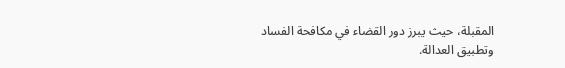المقبلة، حيث يبرز دور القضاء في مكافحة الفساد وتطبيق العدالة.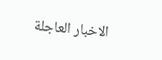الاخبار العاجلة